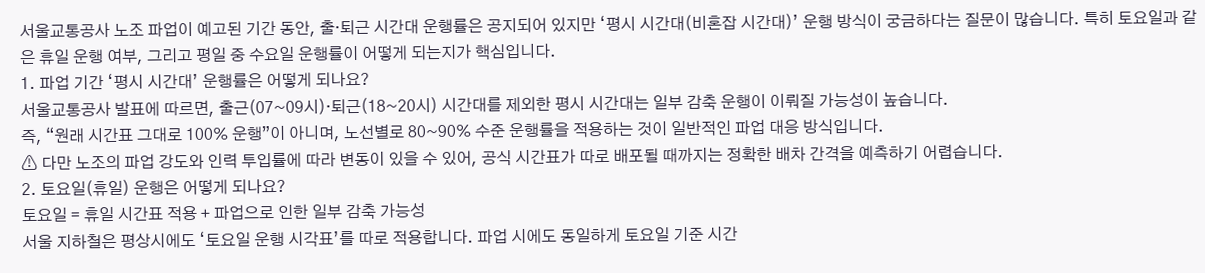서울교통공사 노조 파업이 예고된 기간 동안, 출·퇴근 시간대 운행률은 공지되어 있지만 ‘평시 시간대(비혼잡 시간대)’ 운행 방식이 궁금하다는 질문이 많습니다. 특히 토요일과 같은 휴일 운행 여부, 그리고 평일 중 수요일 운행률이 어떻게 되는지가 핵심입니다.
1. 파업 기간 ‘평시 시간대’ 운행률은 어떻게 되나요?
서울교통공사 발표에 따르면, 출근(07~09시)·퇴근(18~20시) 시간대를 제외한 평시 시간대는 일부 감축 운행이 이뤄질 가능성이 높습니다.
즉, “원래 시간표 그대로 100% 운행”이 아니며, 노선별로 80~90% 수준 운행률을 적용하는 것이 일반적인 파업 대응 방식입니다.
⚠ 다만 노조의 파업 강도와 인력 투입률에 따라 변동이 있을 수 있어, 공식 시간표가 따로 배포될 때까지는 정확한 배차 간격을 예측하기 어렵습니다.
2. 토요일(휴일) 운행은 어떻게 되나요?
토요일 = 휴일 시간표 적용 + 파업으로 인한 일부 감축 가능성
서울 지하철은 평상시에도 ‘토요일 운행 시각표’를 따로 적용합니다. 파업 시에도 동일하게 토요일 기준 시간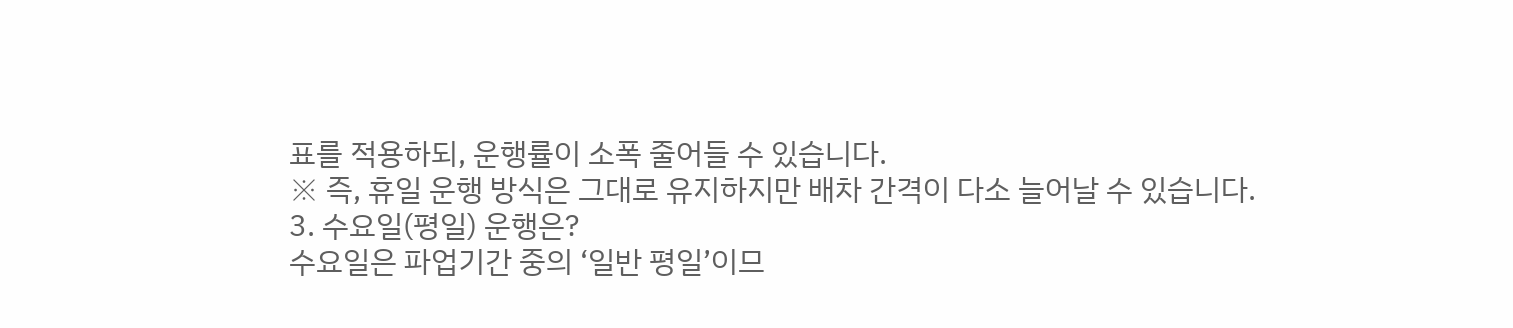표를 적용하되, 운행률이 소폭 줄어들 수 있습니다.
※ 즉, 휴일 운행 방식은 그대로 유지하지만 배차 간격이 다소 늘어날 수 있습니다.
3. 수요일(평일) 운행은?
수요일은 파업기간 중의 ‘일반 평일’이므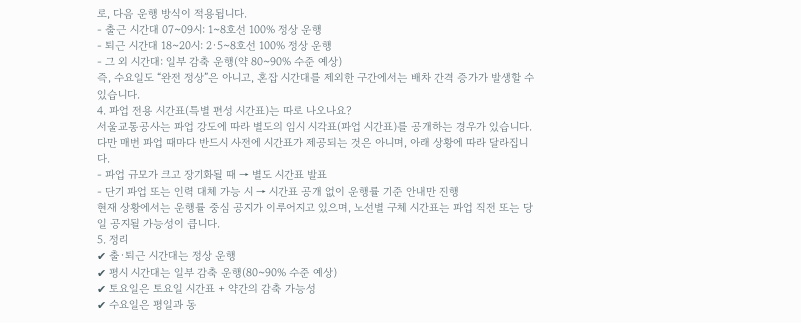로, 다음 운행 방식이 적용됩니다.
- 출근 시간대 07~09시: 1~8호선 100% 정상 운행
- 퇴근 시간대 18~20시: 2·5~8호선 100% 정상 운행
- 그 외 시간대: 일부 감축 운행(약 80~90% 수준 예상)
즉, 수요일도 “완전 정상”은 아니고, 혼잡 시간대를 제외한 구간에서는 배차 간격 증가가 발생할 수 있습니다.
4. 파업 전용 시간표(특별 편성 시간표)는 따로 나오나요?
서울교통공사는 파업 강도에 따라 별도의 임시 시각표(파업 시간표)를 공개하는 경우가 있습니다.
다만 매번 파업 때마다 반드시 사전에 시간표가 제공되는 것은 아니며, 아래 상황에 따라 달라집니다.
- 파업 규모가 크고 장기화될 때 → 별도 시간표 발표
- 단기 파업 또는 인력 대체 가능 시 → 시간표 공개 없이 운행률 기준 안내만 진행
현재 상황에서는 운행률 중심 공지가 이루어지고 있으며, 노선별 구체 시간표는 파업 직전 또는 당일 공지될 가능성이 큽니다.
5. 정리
✔ 출·퇴근 시간대는 정상 운행
✔ 평시 시간대는 일부 감축 운행(80~90% 수준 예상)
✔ 토요일은 토요일 시간표 + 약간의 감축 가능성
✔ 수요일은 평일과 동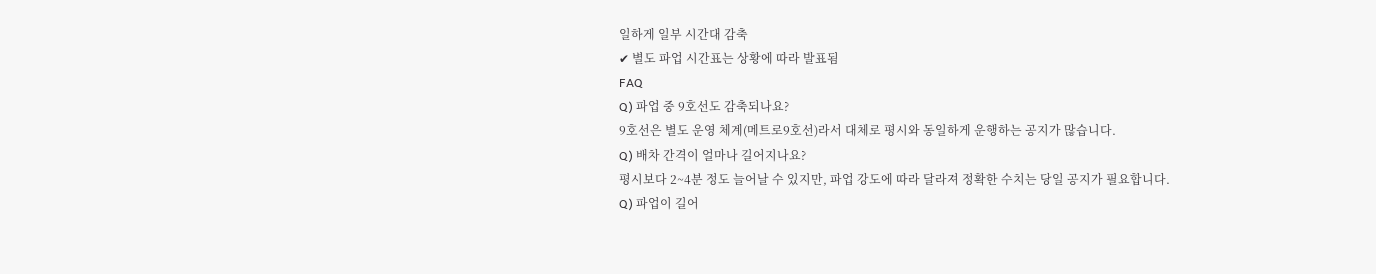일하게 일부 시간대 감축
✔ 별도 파업 시간표는 상황에 따라 발표됨
FAQ
Q) 파업 중 9호선도 감축되나요?
9호선은 별도 운영 체계(메트로9호선)라서 대체로 평시와 동일하게 운행하는 공지가 많습니다.
Q) 배차 간격이 얼마나 길어지나요?
평시보다 2~4분 정도 늘어날 수 있지만, 파업 강도에 따라 달라져 정확한 수치는 당일 공지가 필요합니다.
Q) 파업이 길어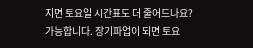지면 토요일 시간표도 더 줄어드나요?
가능합니다. 장기파업이 되면 토요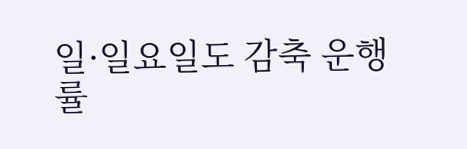일·일요일도 감축 운행률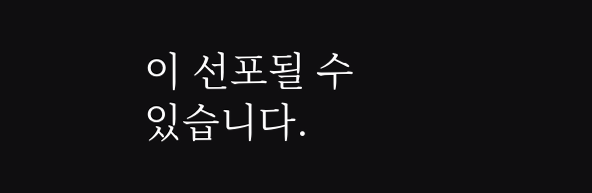이 선포될 수 있습니다.